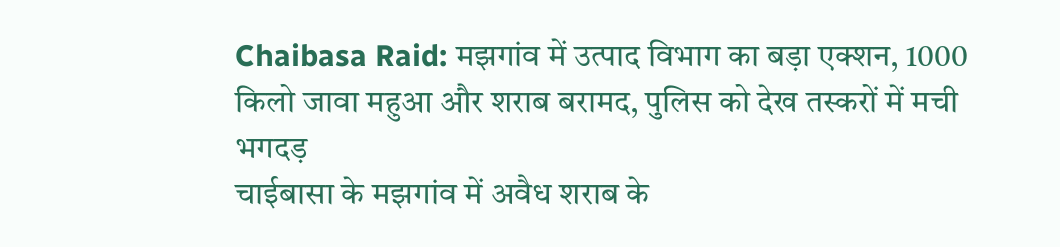Chaibasa Raid: मझगांव में उत्पाद विभाग का बड़ा एक्शन, 1000 किलो जावा महुआ और शराब बरामद, पुलिस को देख तस्करों में मची भगदड़
चाईबासा के मझगांव में अवैध शराब के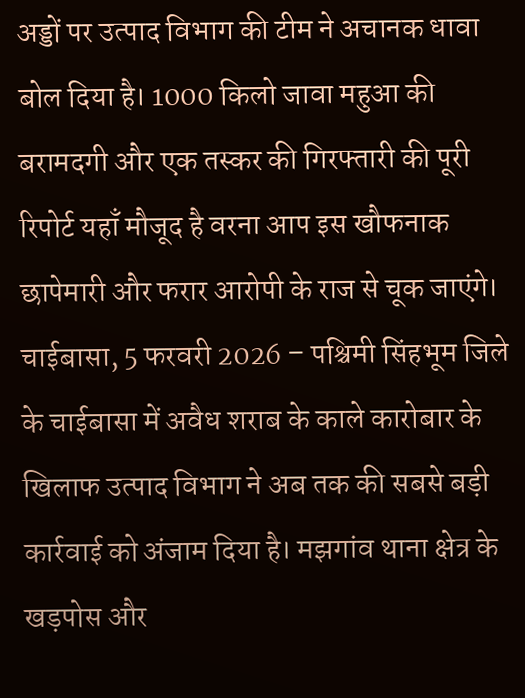अड्डों पर उत्पाद विभाग की टीम ने अचानक धावा बोल दिया है। 1000 किलो जावा महुआ की बरामदगी और एक तस्कर की गिरफ्तारी की पूरी रिपोर्ट यहाँ मौजूद है वरना आप इस खौफनाक छापेमारी और फरार आरोपी के राज से चूक जाएंगे।
चाईबासा, 5 फरवरी 2026 – पश्चिमी सिंहभूम जिले के चाईबासा में अवैध शराब के काले कारोबार के खिलाफ उत्पाद विभाग ने अब तक की सबसे बड़ी कार्रवाई को अंजाम दिया है। मझगांव थाना क्षेत्र के खड़पोस और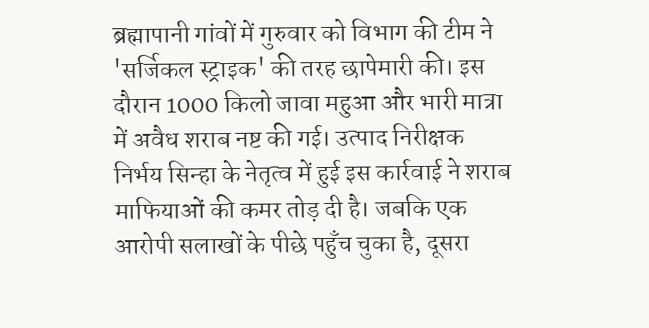ब्रह्मापानी गांवों में गुरुवार को विभाग की टीम ने 'सर्जिकल स्ट्राइक' की तरह छापेमारी की। इस दौरान 1000 किलो जावा महुआ और भारी मात्रा में अवैध शराब नष्ट की गई। उत्पाद निरीक्षक निर्भय सिन्हा के नेतृत्व में हुई इस कार्रवाई ने शराब माफियाओं की कमर तोड़ दी है। जबकि एक आरोपी सलाखों के पीछे पहुँच चुका है, दूसरा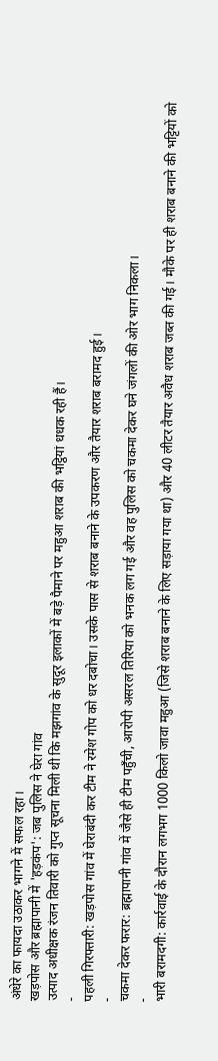अंधेरे का फायदा उठाकर भागने में सफल रहा।
खड़पोस और ब्रह्मापानी में 'हड़कंप': जब पुलिस ने घेरा गांव
उत्पाद अधीक्षक रंजन तिवारी को गुप्त सूचना मिली थी कि मझगांव के सुदूर इलाकों में बड़े पैमाने पर महुआ शराब की भट्ठियां धधक रही हैं।
-
पहली गिरफ्तारी: खड़पोस गांव में घेराबंदी कर टीम ने रमेश गोप को धर दबोचा। उसके पास से शराब बनाने के उपकरण और तैयार शराब बरामद हुई।
-
चकमा देकर फरार: ब्रह्मापानी गांव में जैसे ही टीम पहुँची, आरोपी असरल तिरिया को भनक लग गई और वह पुलिस को चकमा देकर घने जंगलों की ओर भाग निकला।
-
भारी बरामदगी: कार्रवाई के दौरान लगभग 1000 किलो जावा महुआ (जिसे शराब बनाने के लिए सड़ाया गया था) और 40 लीटर तैयार अवैध शराब जब्त की गई। मौके पर ही शराब बनाने की भट्टियों को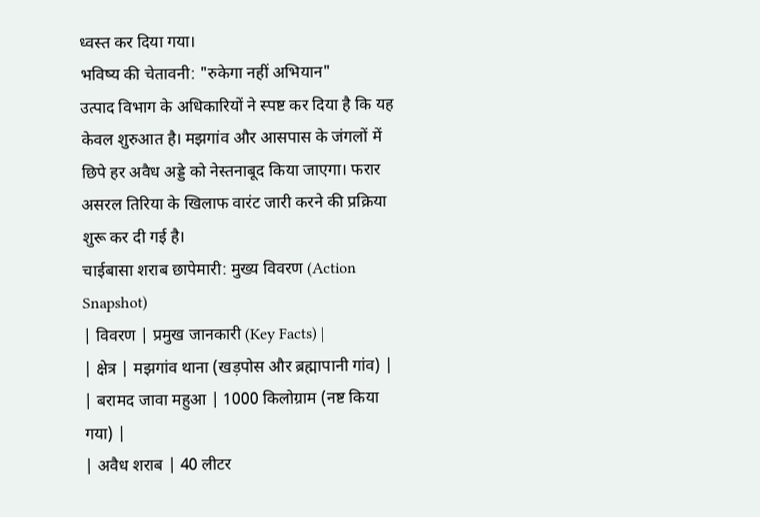ध्वस्त कर दिया गया।
भविष्य की चेतावनी: "रुकेगा नहीं अभियान"
उत्पाद विभाग के अधिकारियों ने स्पष्ट कर दिया है कि यह केवल शुरुआत है। मझगांव और आसपास के जंगलों में छिपे हर अवैध अड्डे को नेस्तनाबूद किया जाएगा। फरार असरल तिरिया के खिलाफ वारंट जारी करने की प्रक्रिया शुरू कर दी गई है।
चाईबासा शराब छापेमारी: मुख्य विवरण (Action Snapshot)
| विवरण | प्रमुख जानकारी (Key Facts) |
| क्षेत्र | मझगांव थाना (खड़पोस और ब्रह्मापानी गांव) |
| बरामद जावा महुआ | 1000 किलोग्राम (नष्ट किया गया) |
| अवैध शराब | 40 लीटर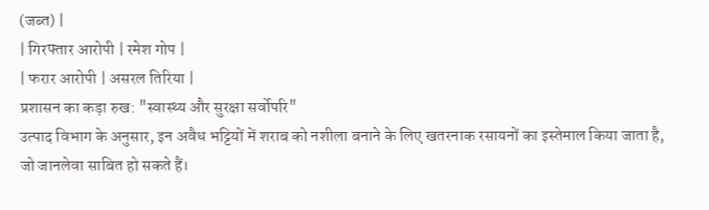(जब्त) |
| गिरफ्तार आरोपी | रमेश गोप |
| फरार आरोपी | असरल तिरिया |
प्रशासन का कड़ा रुख: "स्वास्थ्य और सुरक्षा सर्वोपरि"
उत्पाद विभाग के अनुसार, इन अवैध भट्टियों में शराब को नशीला बनाने के लिए खतरनाक रसायनों का इस्तेमाल किया जाता है, जो जानलेवा साबित हो सकते हैं।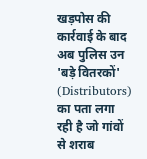खड़पोस की कार्रवाई के बाद अब पुलिस उन 'बड़े वितरकों' (Distributors) का पता लगा रही है जो गांवों से शराब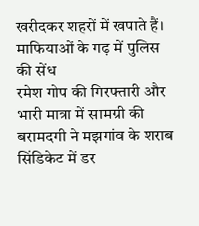खरीदकर शहरों में खपाते हैं।
माफियाओं के गढ़ में पुलिस की सेंध
रमेश गोप की गिरफ्तारी और भारी मात्रा में सामग्री की बरामदगी ने मझगांव के शराब सिंडिकेट में डर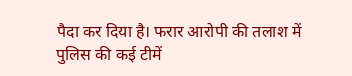पैदा कर दिया है। फरार आरोपी की तलाश में पुलिस की कई टीमें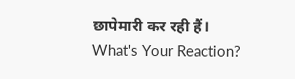छापेमारी कर रही हैं।
What's Your Reaction?